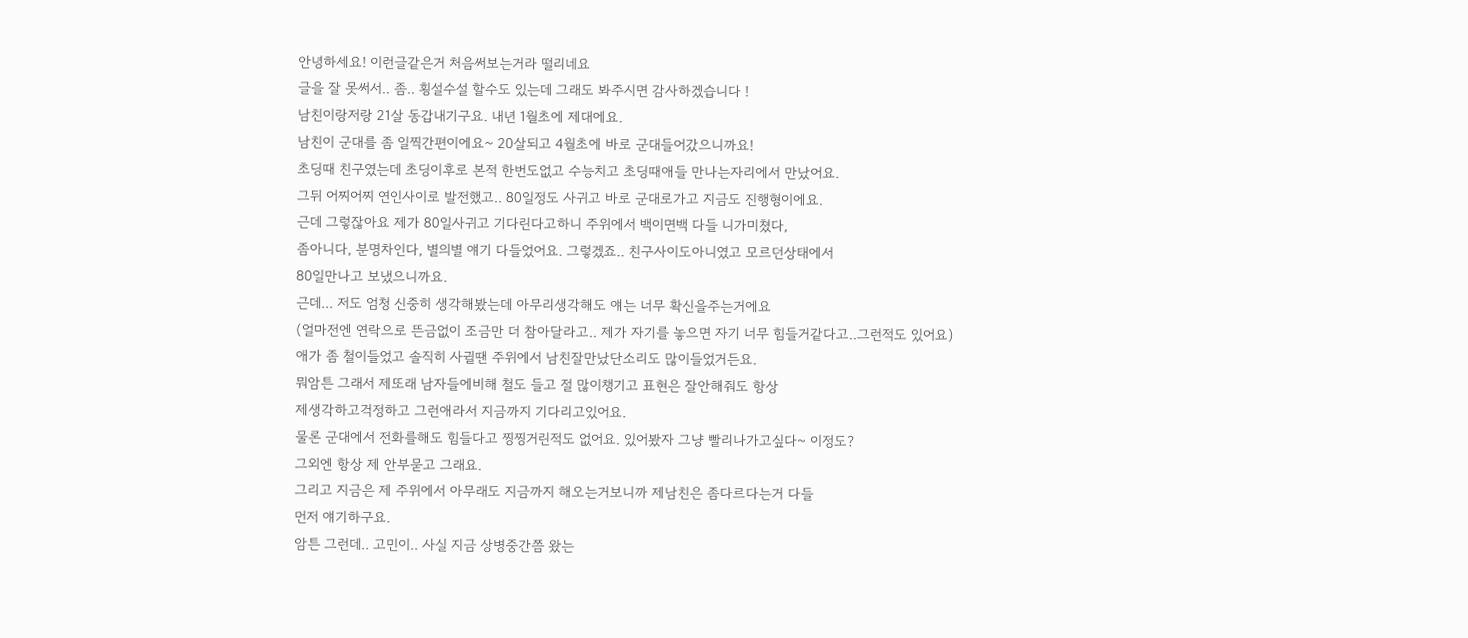안녕하세요! 이런글같은거 처음써보는거라 떨리네요
글을 잘 못써서.. 좀.. 횡설수설 할수도 있는데 그래도 봐주시면 감사하겠습니다 !
남친이랑저랑 21살 동갑내기구요. 내년 1월초에 제대에요.
남친이 군대를 좀 일찍간편이에요~ 20살되고 4월초에 바로 군대들어갔으니까요!
초딩때 친구였는데 초딩이후로 본적 한번도없고 수능치고 초딩때애들 만나는자리에서 만났어요.
그뒤 어찌어찌 연인사이로 발전했고.. 80일정도 사귀고 바로 군대로가고 지금도 진행형이에요.
근데 그렇잖아요 제가 80일사귀고 기다린다고하니 주위에서 백이면백 다들 니가미쳤다,
좀아니다, 분명차인다, 별의별 얘기 다들었어요. 그렇겠죠.. 친구사이도아니였고 모르던상태에서
80일만나고 보냈으니까요.
근데... 저도 엄청 신중히 생각해봤는데 아무리생각해도 얘는 너무 확신을주는거에요
(얼마전엔 연락으로 뜬금없이 조금만 더 참아달라고.. 제가 자기를 놓으면 자기 너무 힘들거같다고..그런적도 있어요)
애가 좀 철이들었고 솔직히 사귈땐 주위에서 남친잘만났단소리도 많이들었거든요.
뭐암튼 그래서 제또래 남자들에비해 철도 들고 절 많이챙기고 표현은 잘안해줘도 항상
제생각하고걱정하고 그런애라서 지금까지 기다리고있어요.
물론 군대에서 전화를해도 힘들다고 찡찡거린적도 없어요. 있어봤자 그냥 빨리나가고싶다~ 이정도?
그외엔 항상 제 안부묻고 그래요.
그리고 지금은 제 주위에서 아무래도 지금까지 해오는거보니까 제남친은 좀다르다는거 다들
먼저 얘기하구요.
암튼 그런데.. 고민이.. 사실 지금 상병중간쯤 왔는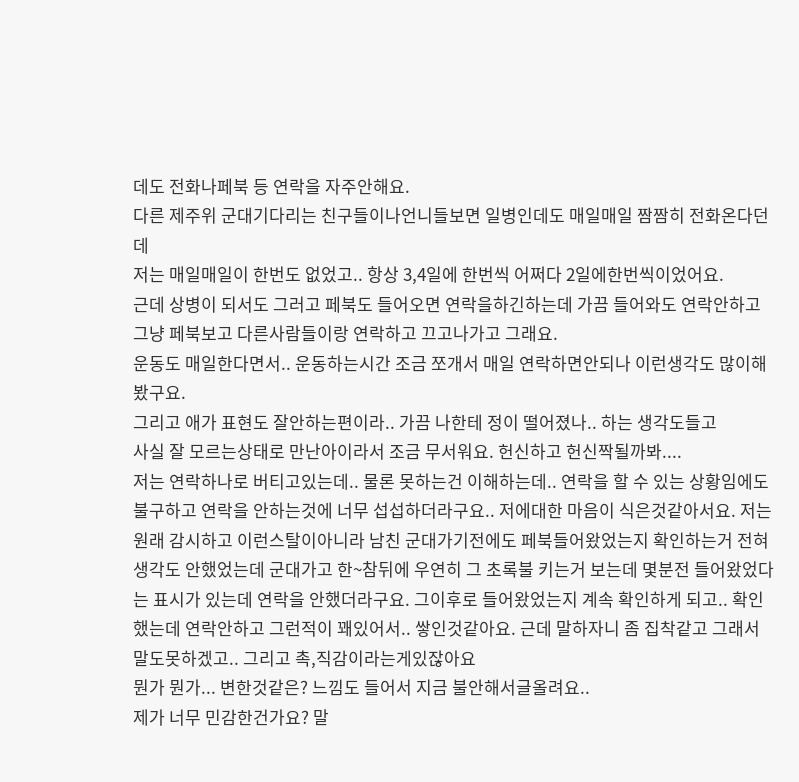데도 전화나페북 등 연락을 자주안해요.
다른 제주위 군대기다리는 친구들이나언니들보면 일병인데도 매일매일 짬짬히 전화온다던데
저는 매일매일이 한번도 없었고.. 항상 3,4일에 한번씩 어쩌다 2일에한번씩이었어요.
근데 상병이 되서도 그러고 페북도 들어오면 연락을하긴하는데 가끔 들어와도 연락안하고
그냥 페북보고 다른사람들이랑 연락하고 끄고나가고 그래요.
운동도 매일한다면서.. 운동하는시간 조금 쪼개서 매일 연락하면안되나 이런생각도 많이해봤구요.
그리고 애가 표현도 잘안하는편이라.. 가끔 나한테 정이 떨어졌나.. 하는 생각도들고
사실 잘 모르는상태로 만난아이라서 조금 무서워요. 헌신하고 헌신짝될까봐....
저는 연락하나로 버티고있는데.. 물론 못하는건 이해하는데.. 연락을 할 수 있는 상황임에도 불구하고 연락을 안하는것에 너무 섭섭하더라구요.. 저에대한 마음이 식은것같아서요. 저는 원래 감시하고 이런스탈이아니라 남친 군대가기전에도 페북들어왔었는지 확인하는거 전혀 생각도 안했었는데 군대가고 한~참뒤에 우연히 그 초록불 키는거 보는데 몇분전 들어왔었다는 표시가 있는데 연락을 안했더라구요. 그이후로 들어왔었는지 계속 확인하게 되고.. 확인했는데 연락안하고 그런적이 꽤있어서.. 쌓인것같아요. 근데 말하자니 좀 집착같고 그래서 말도못하겠고.. 그리고 촉,직감이라는게있잖아요
뭔가 뭔가... 변한것같은? 느낌도 들어서 지금 불안해서글올려요..
제가 너무 민감한건가요? 말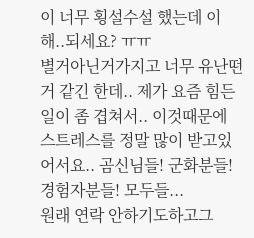이 너무 횡설수설 했는데 이해..되세요? ㅠㅠ
별거아닌거가지고 너무 유난떤거 같긴 한데.. 제가 요즘 힘든일이 좀 겹쳐서.. 이것때문에 스트레스를 정말 많이 받고있어서요.. 곰신님들! 군화분들! 경험자분들! 모두들...
원래 연락 안하기도하고그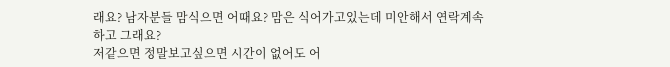래요? 남자분들 맘식으면 어때요? 맘은 식어가고있는데 미안해서 연락계속하고 그래요?
저같으면 정말보고싶으면 시간이 없어도 어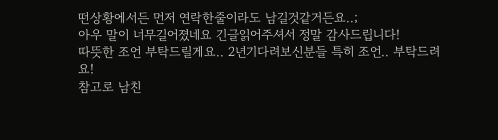떤상황에서든 먼저 연락한줄이라도 남길것같거든요..;
아우 말이 너무길어졌네요 긴글읽어주셔서 정말 감사드립니다!
따뜻한 조언 부탁드릴게요.. 2년기다려보신분들 특히 조언.. 부탁드려요!
참고로 남친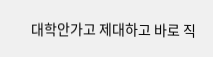대학안가고 제대하고 바로 직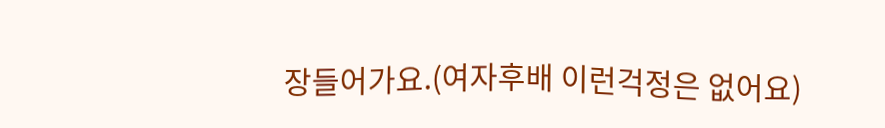장들어가요.(여자후배 이런걱정은 없어요)